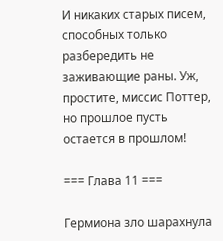И никаких старых писем, способных только разбередить не заживающие раны. Уж, простите, миссис Поттер, но прошлое пусть остается в прошлом!

=== Глава 11 ===

Гермиона зло шарахнула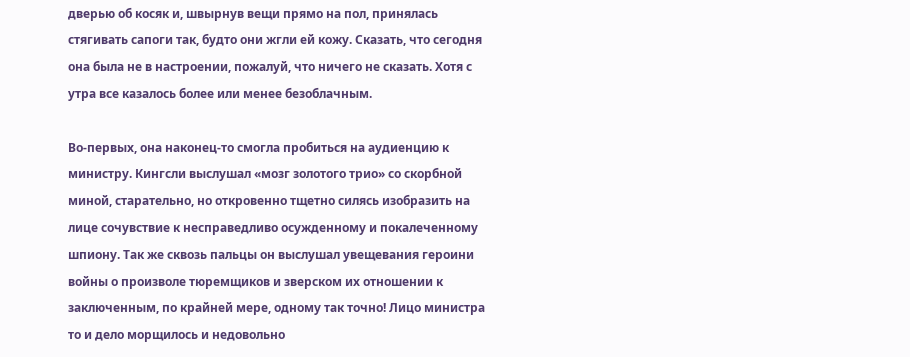дверью об косяк и, швырнув вещи прямо на пол, принялась стягивать сапоги так, будто они жгли ей кожу. Сказать, что сегодня она была не в настроении, пожалуй, что ничего не сказать. Хотя с утра все казалось более или менее безоблачным.

Во-первых, она наконец-то смогла пробиться на аудиенцию к министру. Кингсли выслушал «мозг золотого трио» со скорбной миной, старательно, но откровенно тщетно силясь изобразить на лице сочувствие к несправедливо осужденному и покалеченному шпиону. Так же сквозь пальцы он выслушал увещевания героини войны о произволе тюремщиков и зверском их отношении к заключенным, по крайней мере, одному так точно! Лицо министра то и дело морщилось и недовольно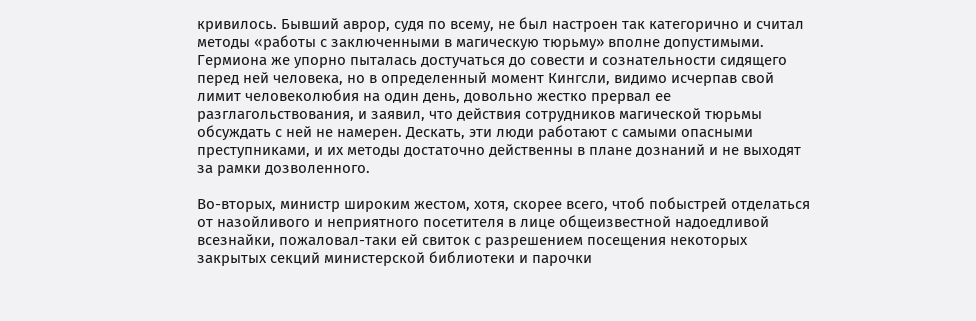кривилось. Бывший аврор, судя по всему, не был настроен так категорично и считал методы «работы с заключенными в магическую тюрьму» вполне допустимыми. Гермиона же упорно пыталась достучаться до совести и сознательности сидящего перед ней человека, но в определенный момент Кингсли, видимо исчерпав свой лимит человеколюбия на один день, довольно жестко прервал ее разглагольствования, и заявил, что действия сотрудников магической тюрьмы обсуждать с ней не намерен. Дескать, эти люди работают с самыми опасными преступниками, и их методы достаточно действенны в плане дознаний и не выходят за рамки дозволенного.

Во-вторых, министр широким жестом, хотя, скорее всего, чтоб побыстрей отделаться от назойливого и неприятного посетителя в лице общеизвестной надоедливой всезнайки, пожаловал-таки ей свиток с разрешением посещения некоторых закрытых секций министерской библиотеки и парочки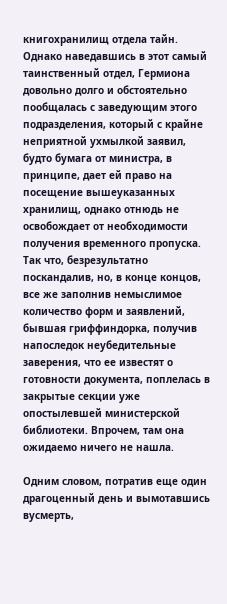книгохранилищ отдела тайн. Однако наведавшись в этот самый таинственный отдел, Гермиона довольно долго и обстоятельно пообщалась с заведующим этого подразделения, который с крайне неприятной ухмылкой заявил, будто бумага от министра, в принципе, дает ей право на посещение вышеуказанных хранилищ, однако отнюдь не освобождает от необходимости получения временного пропуска. Так что, безрезультатно поскандалив, но, в конце концов, все же заполнив немыслимое количество форм и заявлений, бывшая гриффиндорка, получив напоследок неубедительные заверения, что ее известят о готовности документа, поплелась в закрытые секции уже опостылевшей министерской библиотеки. Впрочем, там она ожидаемо ничего не нашла.

Одним словом, потратив еще один драгоценный день и вымотавшись вусмерть,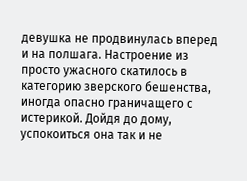девушка не продвинулась вперед и на полшага. Настроение из просто ужасного скатилось в категорию зверского бешенства, иногда опасно граничащего с истерикой. Дойдя до дому, успокоиться она так и не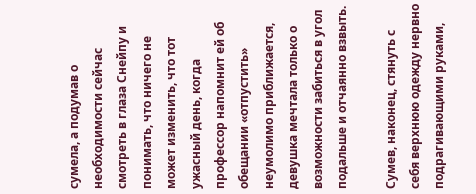сумела, а подумав о необходимости сейчас смотреть в глаза Снейпу и понимать, что ничего не может изменить, что тот ужасный день, когда профессор напомнит ей об обещании «отпустить» неумолимо приближается, девушка мечтала только о возможности забиться в угол подальше и отчаянно взвыть.

Сумев, наконец, стянуть с себя верхнюю одежду нервно подрагивающими руками,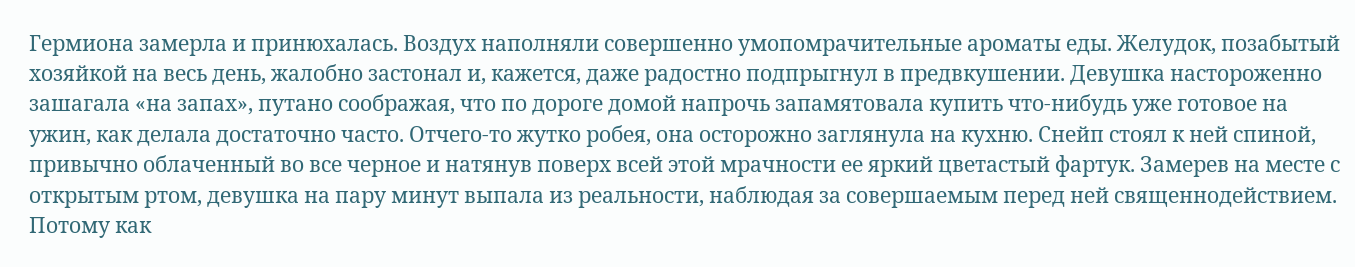Гермиона замерла и принюхалась. Воздух наполняли совершенно умопомрачительные ароматы еды. Желудок, позабытый хозяйкой на весь день, жалобно застонал и, кажется, даже радостно подпрыгнул в предвкушении. Девушка настороженно зашагала «на запах», путано соображая, что по дороге домой напрочь запамятовала купить что-нибудь уже готовое на ужин, как делала достаточно часто. Отчего-то жутко робея, она осторожно заглянула на кухню. Снейп стоял к ней спиной, привычно облаченный во все черное и натянув поверх всей этой мрачности ее яркий цветастый фартук. Замерев на месте с открытым ртом, девушка на пару минут выпала из реальности, наблюдая за совершаемым перед ней священнодействием. Потому как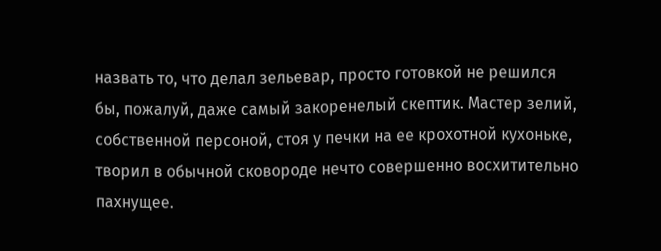назвать то, что делал зельевар, просто готовкой не решился бы, пожалуй, даже самый закоренелый скептик. Мастер зелий, собственной персоной, стоя у печки на ее крохотной кухоньке, творил в обычной сковороде нечто совершенно восхитительно пахнущее.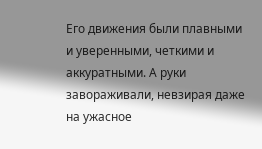Его движения были плавными и уверенными, четкими и аккуратными. А руки завораживали, невзирая даже на ужасное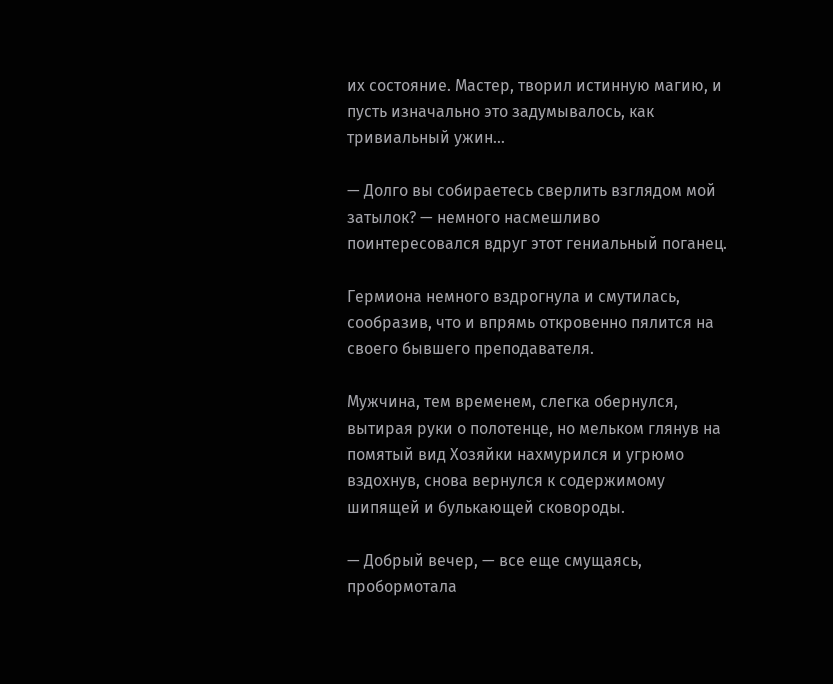их состояние. Мастер, творил истинную магию, и пусть изначально это задумывалось, как тривиальный ужин…

— Долго вы собираетесь сверлить взглядом мой затылок? — немного насмешливо поинтересовался вдруг этот гениальный поганец.

Гермиона немного вздрогнула и смутилась, сообразив, что и впрямь откровенно пялится на своего бывшего преподавателя.

Мужчина, тем временем, слегка обернулся, вытирая руки о полотенце, но мельком глянув на помятый вид Хозяйки нахмурился и угрюмо вздохнув, снова вернулся к содержимому шипящей и булькающей сковороды.

— Добрый вечер, — все еще смущаясь, пробормотала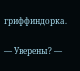гриффиндорка.

— Уверены? —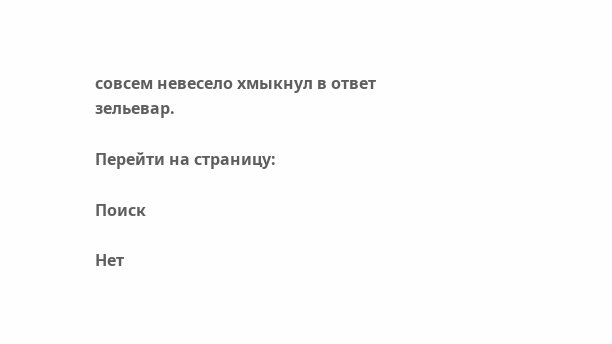совсем невесело хмыкнул в ответ зельевар.

Перейти на страницу:

Поиск

Нет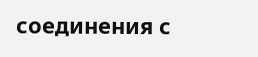соединения с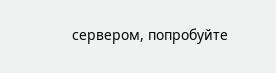сервером, попробуйте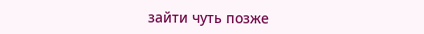зайти чуть позже